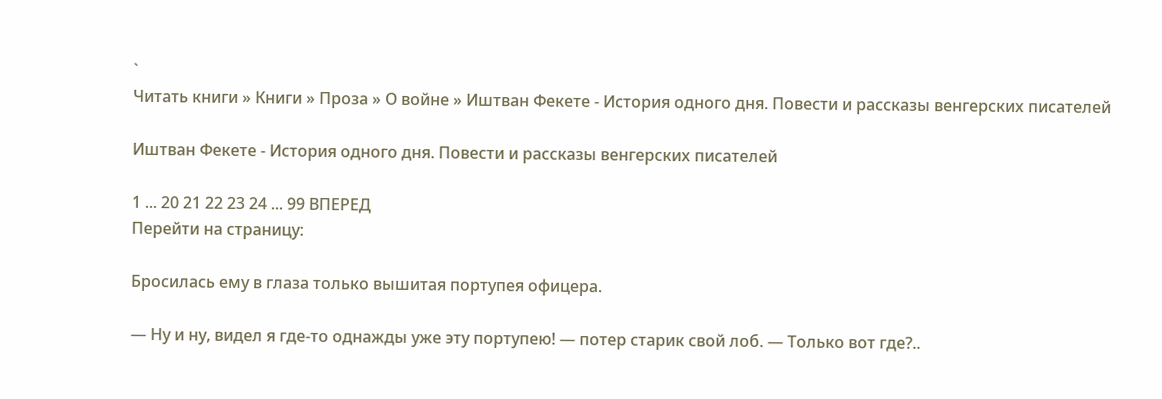`
Читать книги » Книги » Проза » О войне » Иштван Фекете - История одного дня. Повести и рассказы венгерских писателей

Иштван Фекете - История одного дня. Повести и рассказы венгерских писателей

1 ... 20 21 22 23 24 ... 99 ВПЕРЕД
Перейти на страницу:

Бросилась ему в глаза только вышитая портупея офицера.

— Ну и ну, видел я где-то однажды уже эту портупею! — потер старик свой лоб. — Только вот где?..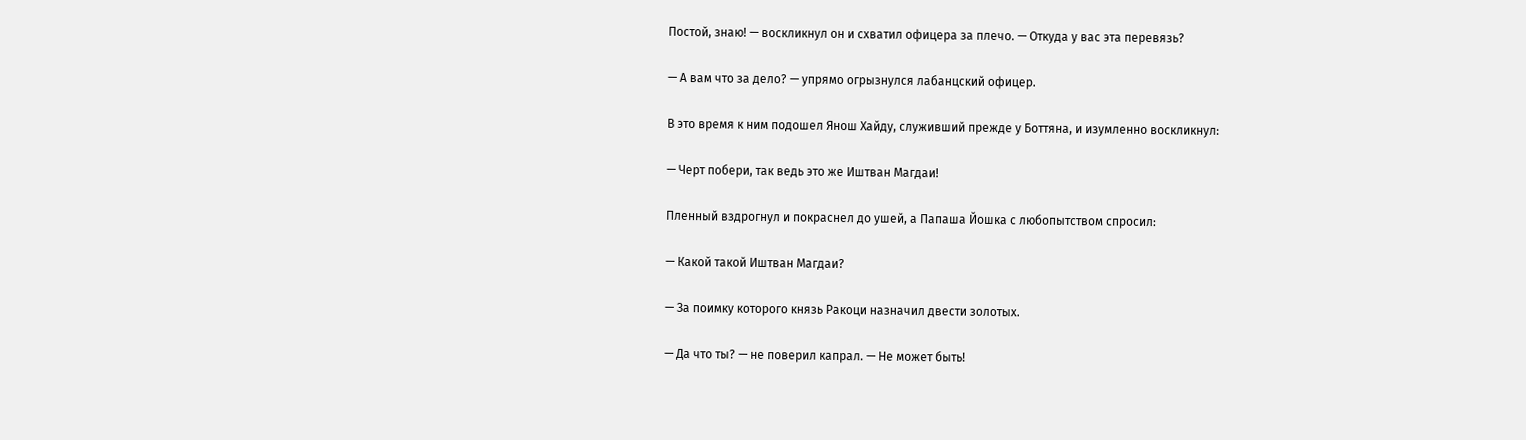Постой, знаю! — воскликнул он и схватил офицера за плечо. — Откуда у вас эта перевязь?

— А вам что за дело? — упрямо огрызнулся лабанцский офицер.

В это время к ним подошел Янош Хайду, служивший прежде у Боттяна, и изумленно воскликнул:

— Черт побери, так ведь это же Иштван Магдаи!

Пленный вздрогнул и покраснел до ушей, а Папаша Йошка с любопытством спросил:

— Какой такой Иштван Магдаи?

— За поимку которого князь Ракоци назначил двести золотых.

— Да что ты? — не поверил капрал. — Не может быть!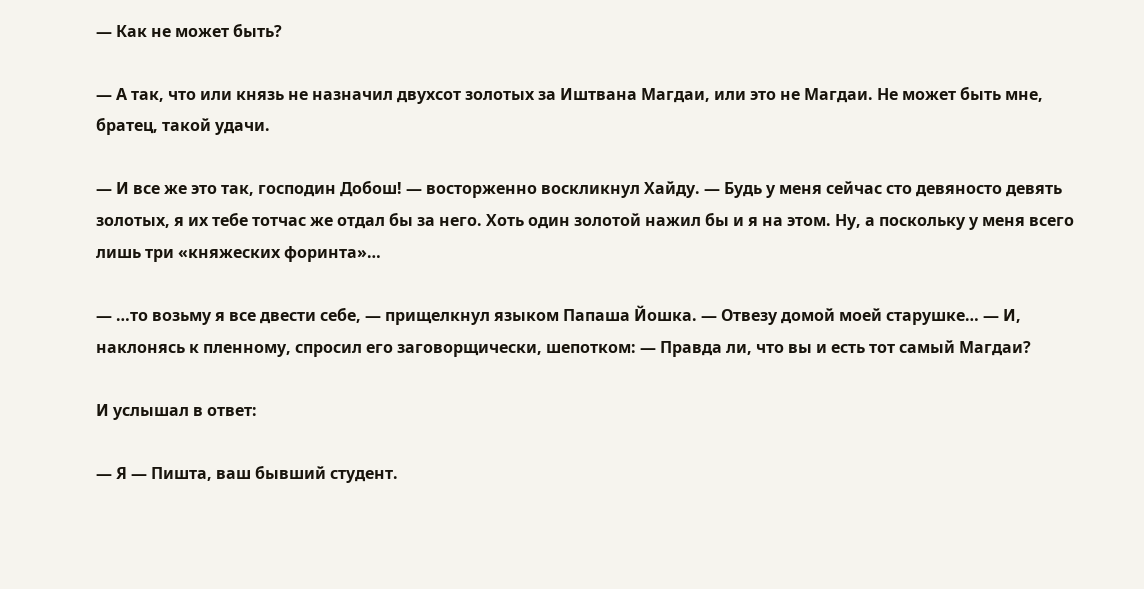— Как не может быть?

— А так, что или князь не назначил двухсот золотых за Иштвана Магдаи, или это не Магдаи. Не может быть мне, братец, такой удачи.

— И все же это так, господин Добош! — восторженно воскликнул Хайду. — Будь у меня сейчас сто девяносто девять золотых, я их тебе тотчас же отдал бы за него. Хоть один золотой нажил бы и я на этом. Ну, а поскольку у меня всего лишь три «княжеских форинта»…

— …то возьму я все двести себе, — прищелкнул языком Папаша Йошка. — Отвезу домой моей старушке… — И, наклонясь к пленному, спросил его заговорщически, шепотком: — Правда ли, что вы и есть тот самый Магдаи?

И услышал в ответ:

— Я — Пишта, ваш бывший студент.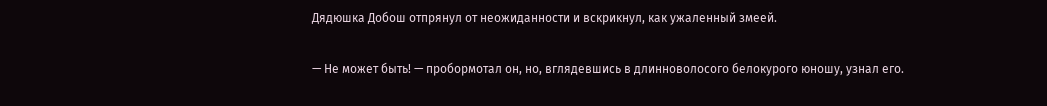Дядюшка Добош отпрянул от неожиданности и вскрикнул, как ужаленный змеей.

— Не может быть! — пробормотал он, но, вглядевшись в длинноволосого белокурого юношу, узнал его.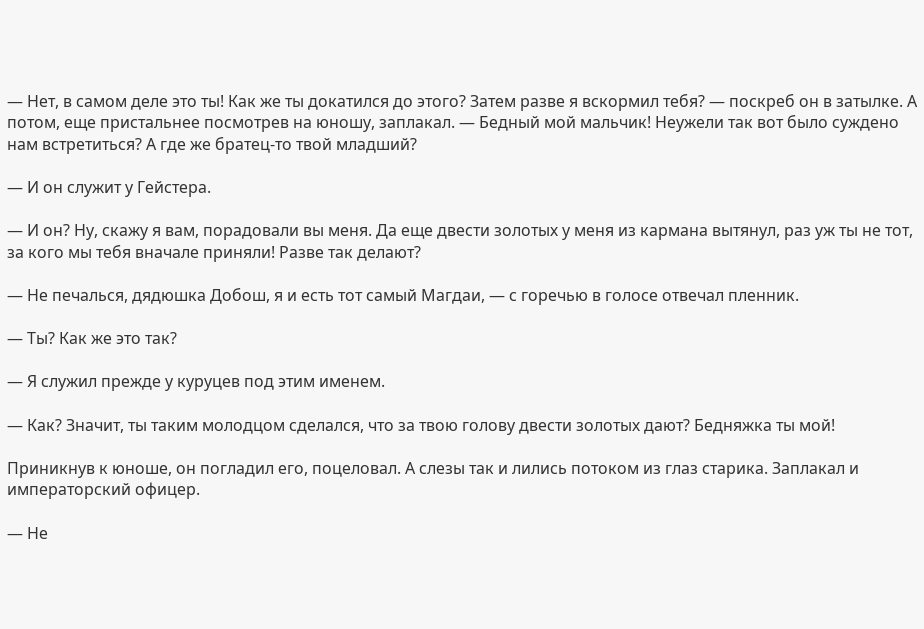— Нет, в самом деле это ты! Как же ты докатился до этого? Затем разве я вскормил тебя? — поскреб он в затылке. А потом, еще пристальнее посмотрев на юношу, заплакал. — Бедный мой мальчик! Неужели так вот было суждено нам встретиться? А где же братец-то твой младший?

— И он служит у Гейстера.

— И он? Ну, скажу я вам, порадовали вы меня. Да еще двести золотых у меня из кармана вытянул, раз уж ты не тот, за кого мы тебя вначале приняли! Разве так делают?

— Не печалься, дядюшка Добош, я и есть тот самый Магдаи, — с горечью в голосе отвечал пленник.

— Ты? Как же это так?

— Я служил прежде у куруцев под этим именем.

— Как? Значит, ты таким молодцом сделался, что за твою голову двести золотых дают? Бедняжка ты мой!

Приникнув к юноше, он погладил его, поцеловал. А слезы так и лились потоком из глаз старика. Заплакал и императорский офицер.

— Не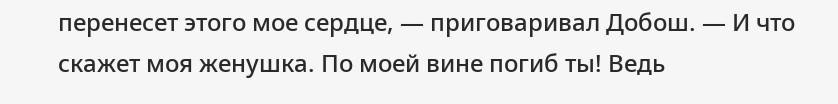перенесет этого мое сердце, — приговаривал Добош. — И что скажет моя женушка. По моей вине погиб ты! Ведь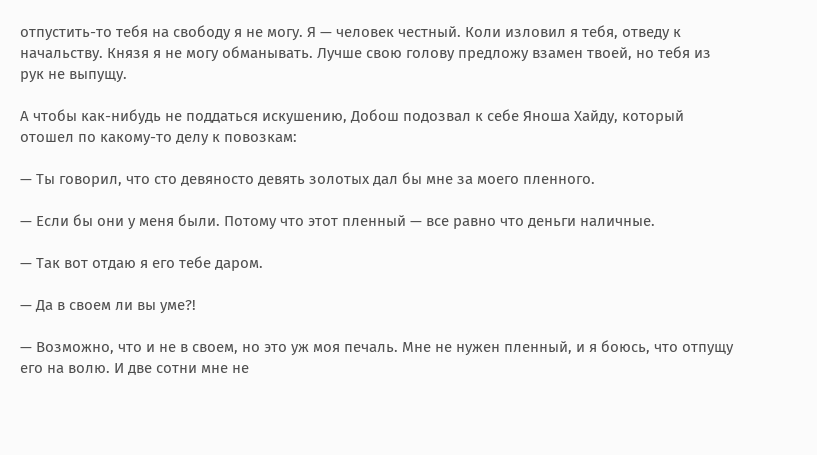отпустить-то тебя на свободу я не могу. Я — человек честный. Коли изловил я тебя, отведу к начальству. Князя я не могу обманывать. Лучше свою голову предложу взамен твоей, но тебя из рук не выпущу.

А чтобы как-нибудь не поддаться искушению, Добош подозвал к себе Яноша Хайду, который отошел по какому-то делу к повозкам:

— Ты говорил, что сто девяносто девять золотых дал бы мне за моего пленного.

— Если бы они у меня были. Потому что этот пленный — все равно что деньги наличные.

— Так вот отдаю я его тебе даром.

— Да в своем ли вы уме?!

— Возможно, что и не в своем, но это уж моя печаль. Мне не нужен пленный, и я боюсь, что отпущу его на волю. И две сотни мне не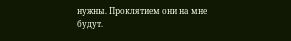нужны. Проклятием они на мне будут.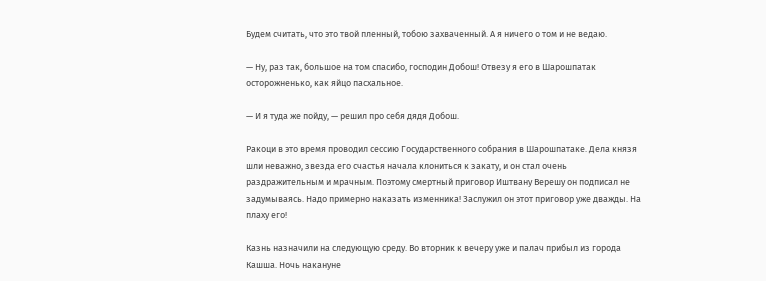Будем считать, что это твой пленный, тобою захваченный. А я ничего о том и не ведаю.

— Ну, раз так, большое на том спасибо, господин Добош! Отвезу я его в Шарошпатак осторожненько, как яйцо пасхальное.

— И я туда же пойду, — решил про себя дядя Добош.

Ракоци в это время проводил сессию Государственного собрания в Шарошпатаке. Дела князя шли неважно, звезда его счастья начала клониться к закату, и он стал очень раздражительным и мрачным. Поэтому смертный приговор Иштвану Верешу он подписал не задумываясь. Надо примерно наказать изменника! Заслужил он этот приговор уже дважды. На плаху его!

Казнь назначили на следующую среду. Во вторник к вечеру уже и палач прибыл из города Кашша. Ночь накануне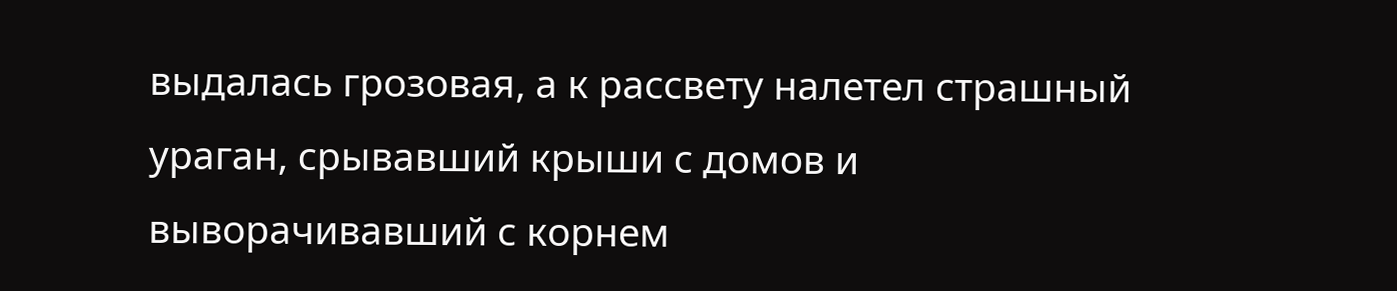выдалась грозовая, а к рассвету налетел страшный ураган, срывавший крыши с домов и выворачивавший с корнем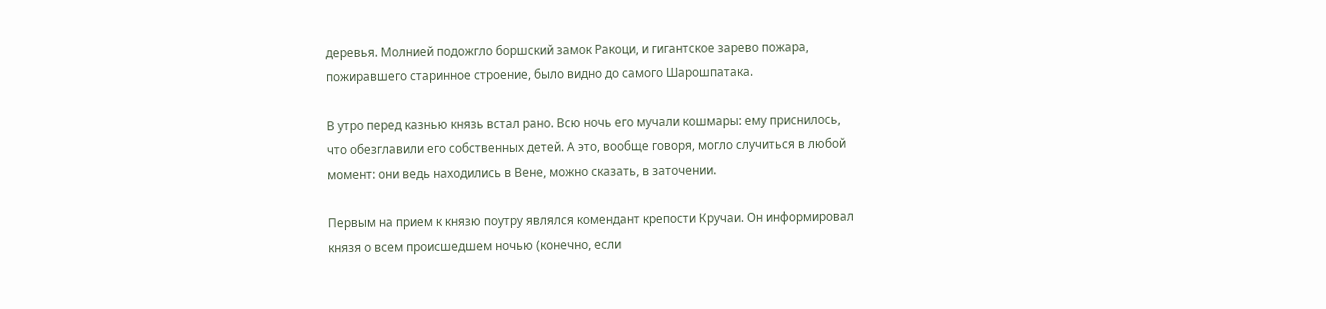деревья. Молнией подожгло боршский замок Ракоци, и гигантское зарево пожара, пожиравшего старинное строение, было видно до самого Шарошпатака.

В утро перед казнью князь встал рано. Всю ночь его мучали кошмары: ему приснилось, что обезглавили его собственных детей. А это, вообще говоря, могло случиться в любой момент: они ведь находились в Вене, можно сказать, в заточении.

Первым на прием к князю поутру являлся комендант крепости Кручаи. Он информировал князя о всем происшедшем ночью (конечно, если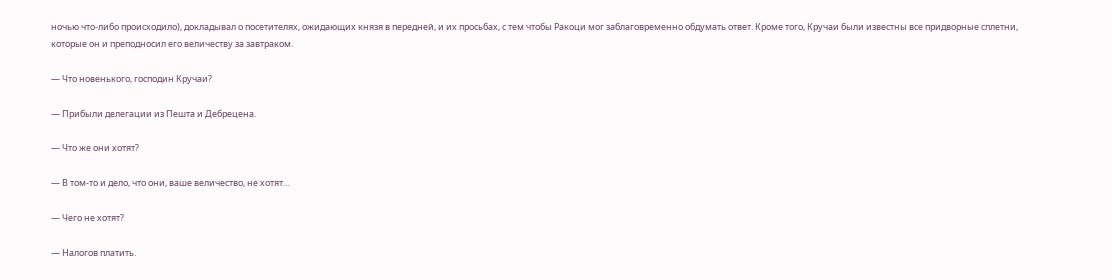ночью что-либо происходило), докладывал о посетителях, ожидающих князя в передней, и их просьбах, с тем чтобы Ракоци мог заблаговременно обдумать ответ. Кроме того, Кручаи были известны все придворные сплетни, которые он и преподносил его величеству за завтраком.

— Что новенького, господин Кручаи?

— Прибыли делегации из Пешта и Дебрецена.

— Что же они хотят?

— В том-то и дело, что они, ваше величество, не хотят…

— Чего не хотят?

— Налогов платить.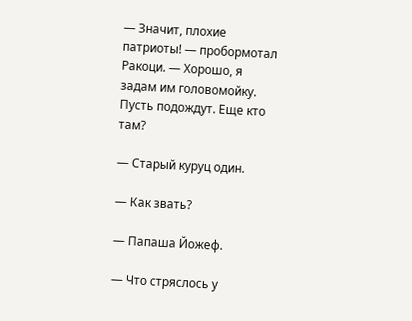— Значит, плохие патриоты! — пробормотал Ракоци. — Хорошо, я задам им головомойку. Пусть подождут. Еще кто там?

— Старый куруц один.

— Как звать?

— Папаша Йожеф.

— Что стряслось у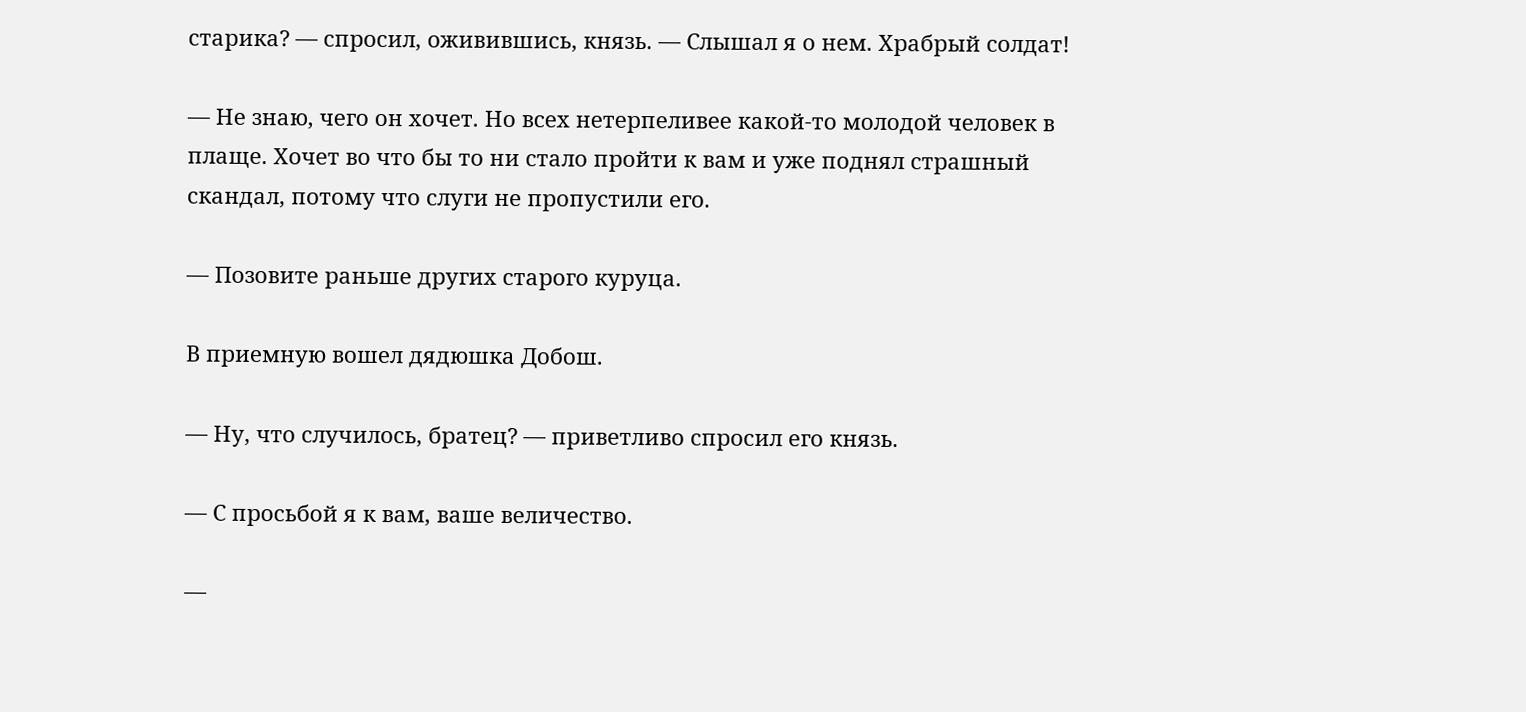старика? — спросил, оживившись, князь. — Слышал я о нем. Храбрый солдат!

— Не знаю, чего он хочет. Но всех нетерпеливее какой-то молодой человек в плаще. Хочет во что бы то ни стало пройти к вам и уже поднял страшный скандал, потому что слуги не пропустили его.

— Позовите раньше других старого куруца.

В приемную вошел дядюшка Добош.

— Ну, что случилось, братец? — приветливо спросил его князь.

— С просьбой я к вам, ваше величество.

—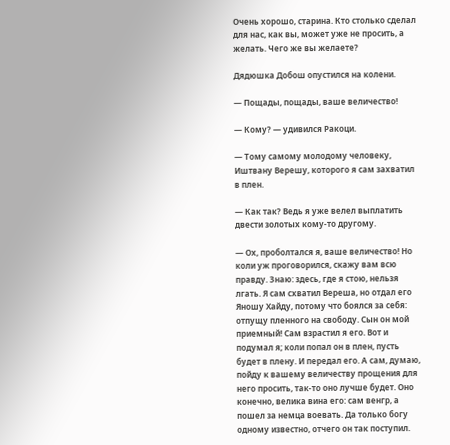Очень хорошо, старина. Кто столько сделал для нас, как вы, может уже не просить, а желать. Чего же вы желаете?

Дядюшка Добош опустился на колени.

— Пощады, пощады, ваше величество!

— Кому? — удивился Ракоци.

— Тому самому молодому человеку, Иштвану Верешу, которого я сам захватил в плен.

— Как так? Ведь я уже велел выплатить двести золотых кому-то другому.

— Ох, проболтался я, ваше величество! Но коли уж проговорился, скажу вам всю правду. Знаю: здесь, где я стою, нельзя лгать. Я сам схватил Вереша, но отдал его Яношу Хайду, потому что боялся за себя: отпущу пленного на свободу. Сын он мой приемный! Сам взрастил я его. Вот и подумал я; коли попал он в плен, пусть будет в плену. И передал его. А сам, думаю, пойду к вашему величеству прощения для него просить, так-то оно лучше будет. Оно конечно, велика вина его: сам венгр, а пошел за немца воевать. Да только богу одному известно, отчего он так поступил.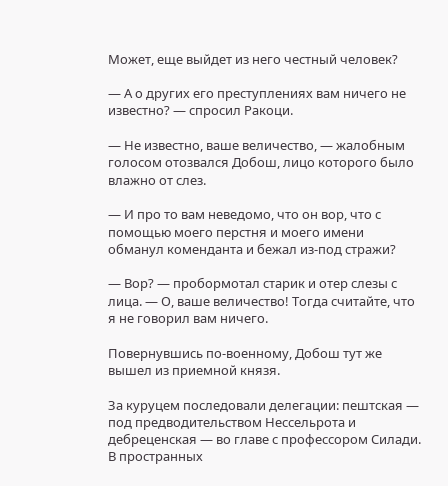Может, еще выйдет из него честный человек?

— А о других его преступлениях вам ничего не известно? — спросил Ракоци.

— Не известно, ваше величество, — жалобным голосом отозвался Добош, лицо которого было влажно от слез.

— И про то вам неведомо, что он вор, что с помощью моего перстня и моего имени обманул коменданта и бежал из-под стражи?

— Вор? — пробормотал старик и отер слезы с лица. — О, ваше величество! Тогда считайте, что я не говорил вам ничего.

Повернувшись по-военному, Добош тут же вышел из приемной князя.

За куруцем последовали делегации: пештская — под предводительством Нессельрота и дебреценская — во главе с профессором Силади. В пространных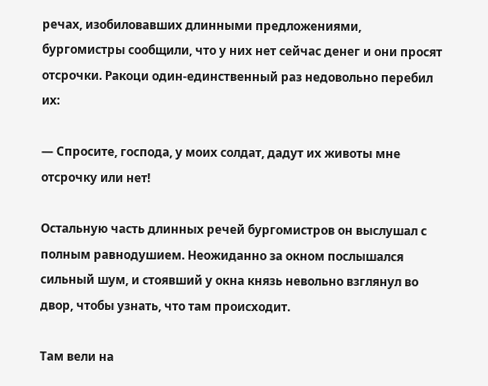речах, изобиловавших длинными предложениями, бургомистры сообщили, что у них нет сейчас денег и они просят отсрочки. Ракоци один-единственный раз недовольно перебил их:

— Спросите, господа, у моих солдат, дадут их животы мне отсрочку или нет!

Остальную часть длинных речей бургомистров он выслушал с полным равнодушием. Неожиданно за окном послышался сильный шум, и стоявший у окна князь невольно взглянул во двор, чтобы узнать, что там происходит.

Там вели на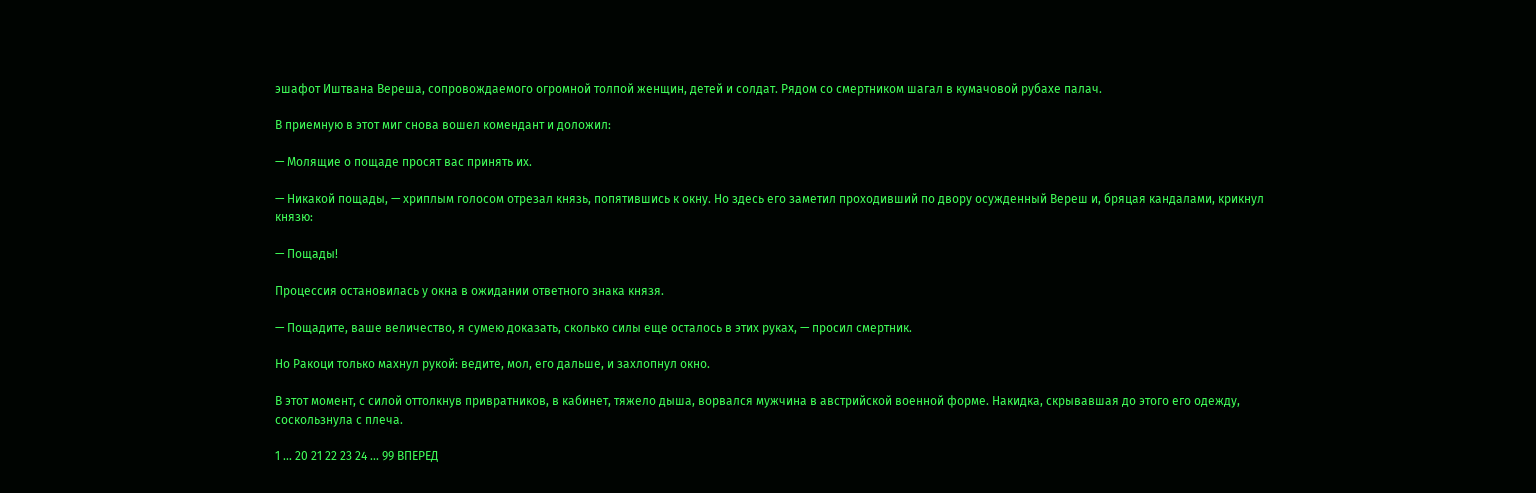эшафот Иштвана Вереша, сопровождаемого огромной толпой женщин, детей и солдат. Рядом со смертником шагал в кумачовой рубахе палач.

В приемную в этот миг снова вошел комендант и доложил:

— Молящие о пощаде просят вас принять их.

— Никакой пощады, — хриплым голосом отрезал князь, попятившись к окну. Но здесь его заметил проходивший по двору осужденный Вереш и, бряцая кандалами, крикнул князю:

— Пощады!

Процессия остановилась у окна в ожидании ответного знака князя.

— Пощадите, ваше величество, я сумею доказать, сколько силы еще осталось в этих руках, — просил смертник.

Но Ракоци только махнул рукой: ведите, мол, его дальше, и захлопнул окно.

В этот момент, с силой оттолкнув привратников, в кабинет, тяжело дыша, ворвался мужчина в австрийской военной форме. Накидка, скрывавшая до этого его одежду, соскользнула с плеча.

1 ... 20 21 22 23 24 ... 99 ВПЕРЕД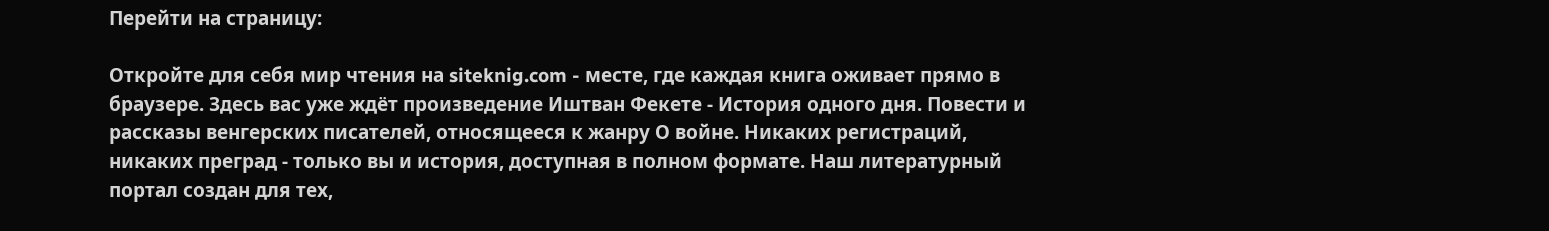Перейти на страницу:

Откройте для себя мир чтения на siteknig.com - месте, где каждая книга оживает прямо в браузере. Здесь вас уже ждёт произведение Иштван Фекете - История одного дня. Повести и рассказы венгерских писателей, относящееся к жанру О войне. Никаких регистраций, никаких преград - только вы и история, доступная в полном формате. Наш литературный портал создан для тех,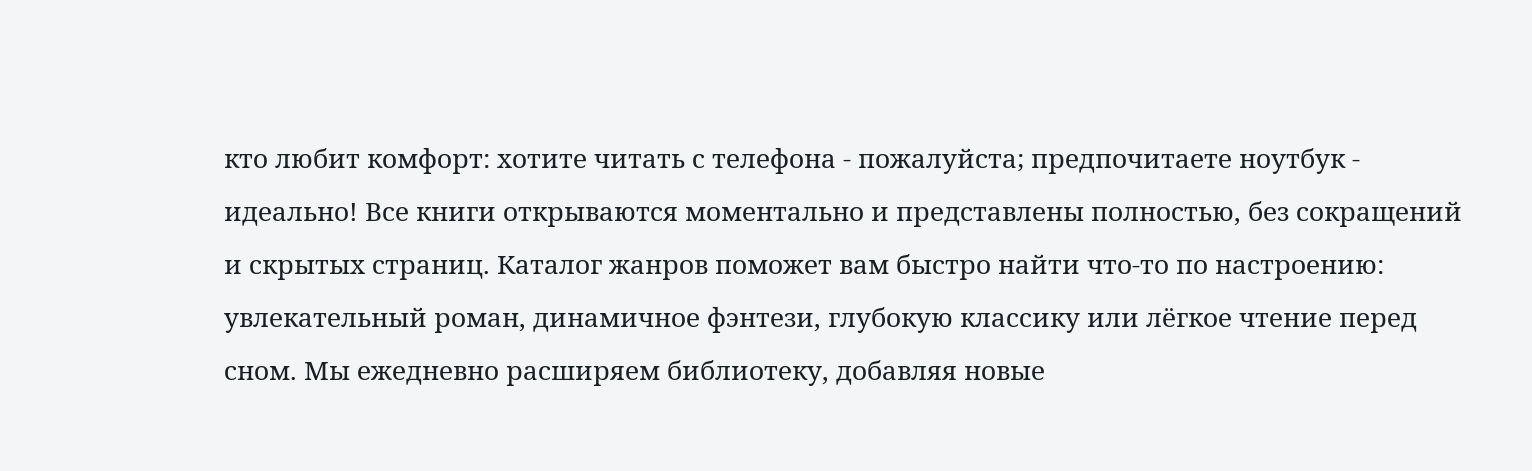кто любит комфорт: хотите читать с телефона - пожалуйста; предпочитаете ноутбук - идеально! Все книги открываются моментально и представлены полностью, без сокращений и скрытых страниц. Каталог жанров поможет вам быстро найти что-то по настроению: увлекательный роман, динамичное фэнтези, глубокую классику или лёгкое чтение перед сном. Мы ежедневно расширяем библиотеку, добавляя новые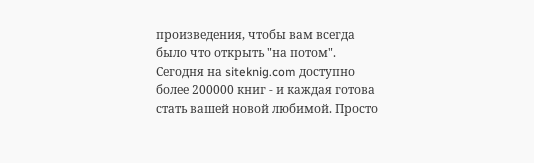произведения, чтобы вам всегда было что открыть "на потом". Сегодня на siteknig.com доступно более 200000 книг - и каждая готова стать вашей новой любимой. Просто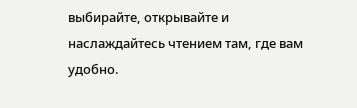выбирайте, открывайте и наслаждайтесь чтением там, где вам удобно.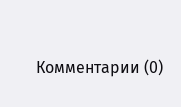Комментарии (0)